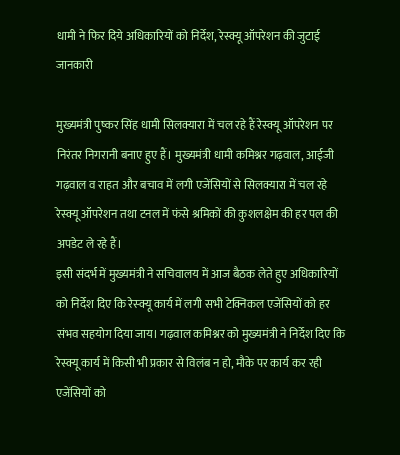धामी ने फिर दिये अधिकारियों को निर्देश, रेस्क्यू ऑपरेशन की जुटाई जानकारी

मुख्यमंत्री पुष्कर सिंह धामी सिलक्यारा में चल रहे हैं रेस्क्यू ऑपरेशन पर निरंतर निगरानी बनाए हुए हैं। मुख्यमंत्री धामी कमिश्नर गढ़वाल, आईजी गढ़वाल व राहत और बचाव में लगी एजेंसियों से सिलक्यारा में चल रहे रेस्क्यू ऑपरेशन तथा टनल में फंसे श्रमिकों की कुशलक्षेम की हर पल की अपडेट ले रहे हैं।
इसी संदर्भ में मुख्यमंत्री ने सचिवालय में आज बैठक लेते हुए अधिकारियों को निर्देश दिए कि रेस्क्यू कार्य में लगी सभी टेक्निकल एजेंसियों को हर संभव सहयोग दिया जाय। गढ़वाल कमिश्नर को मुख्यमंत्री ने निर्देश दिए कि रेस्क्यू कार्य में किसी भी प्रकार से विलंब न हो, मौके पर कार्य कर रही एजेंसियों को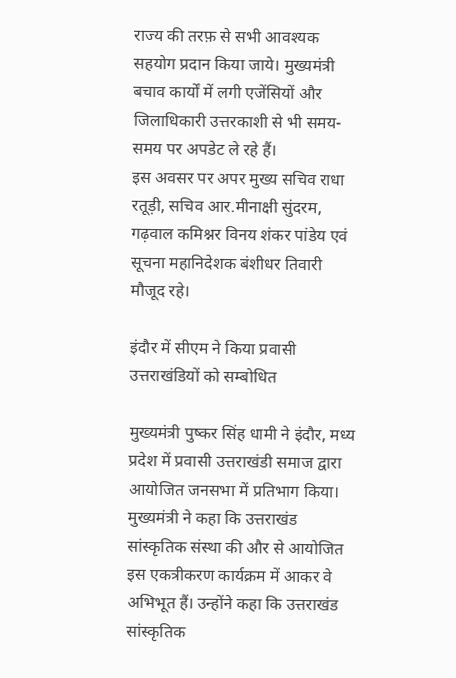राज्य की तरफ़ से सभी आवश्यक सहयोग प्रदान किया जाये। मुख्यमंत्री बचाव कार्यों में लगी एजेंसियों और जिलाधिकारी उत्तरकाशी से भी समय-समय पर अपडेट ले रहे हैं।
इस अवसर पर अपर मुख्य सचिव राधा रतूड़ी, सचिव आर.मीनाक्षी सुंदरम, गढ़वाल कमिश्नर विनय शंकर पांडेय एवं सूचना महानिदेशक बंशीधर तिवारी मौजूद रहे।

इंदौर में सीएम ने किया प्रवासी उत्तराखंडियों को सम्बोधित

मुख्यमंत्री पुष्कर सिंह धामी ने इंदौर, मध्य प्रदेश में प्रवासी उत्तराखंडी समाज द्वारा आयोजित जनसभा में प्रतिभाग किया। मुख्यमंत्री ने कहा कि उत्तराखंड सांस्कृतिक संस्था की और से आयोजित इस एकत्रीकरण कार्यक्रम में आकर वे अभिभूत हैं। उन्होंने कहा कि उत्तराखंड सांस्कृतिक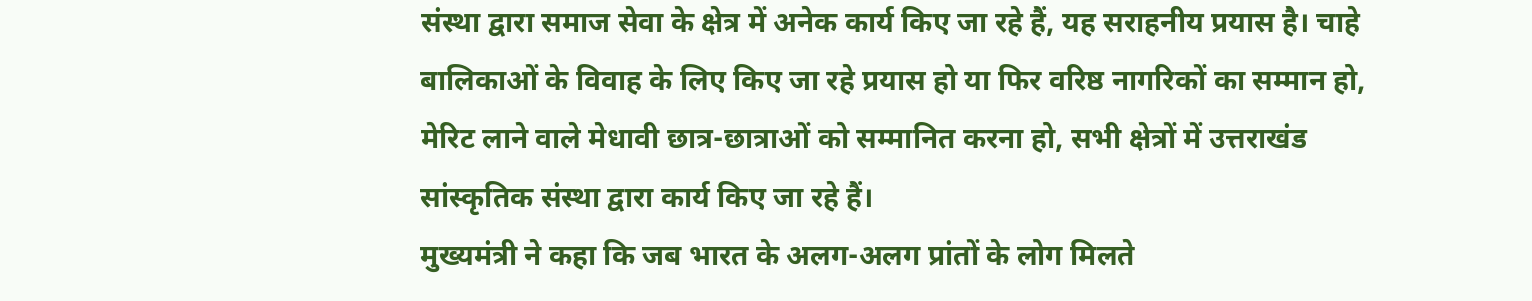संस्था द्वारा समाज सेवा के क्षेत्र में अनेक कार्य किए जा रहे हैं, यह सराहनीय प्रयास है। चाहे बालिकाओं के विवाह के लिए किए जा रहे प्रयास हो या फिर वरिष्ठ नागरिकों का सम्मान हो, मेरिट लाने वाले मेधावी छात्र-छात्राओं को सम्मानित करना हो, सभी क्षेत्रों में उत्तराखंड सांस्कृतिक संस्था द्वारा कार्य किए जा रहे हैं।
मुख्यमंत्री ने कहा कि जब भारत के अलग-अलग प्रांतों के लोग मिलते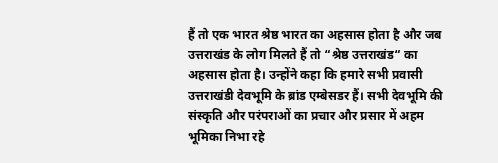हैं तो एक भारत श्रेष्ठ भारत का अहसास होता है और जब उत्तराखंड के लोग मिलते हैं तो “श्रेष्ठ उत्तराखंड“ का अहसास होता है। उन्होंने कहा कि हमारे सभी प्रवासी उत्तराखंडी देवभूमि के ब्रांड एम्बेसडर हैं। सभी देवभूमि की संस्कृति और परंपराओं का प्रचार और प्रसार में अहम भूमिका निभा रहे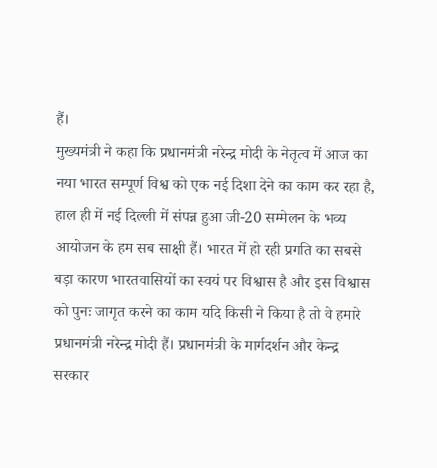हैं।
मुख्यमंत्री ने कहा कि प्रधानमंत्री नरेन्द्र मोदी के नेतृत्व में आज का नया भारत सम्पूर्ण विश्व को एक नई दिशा देने का काम कर रहा है, हाल ही में नई दिल्ली में संपन्न हुआ जी-20 सम्मेलन के भव्य आयोजन के हम सब साक्षी हैं। भारत में हो रही प्रगति का सबसे बड़ा कारण भारतवासियों का स्वयं पर विश्वास है और इस विश्वास को पुनः जागृत करने का काम यदि किसी ने किया है तो वे हमारे प्रधानमंत्री नरेन्द्र मोदी हैं। प्रधानमंत्री के मार्गदर्शन और केन्द्र सरकार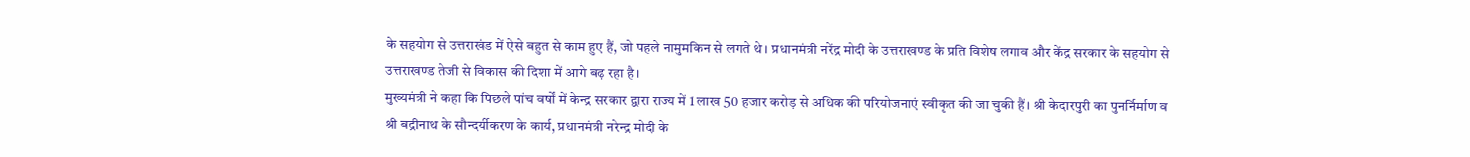के सहयोग से उत्तराखंड में ऐसे बहुत से काम हुए हैं, जो पहले नामुमकिन से लगते थे। प्रधानमंत्री नरेंद्र मोदी के उत्तराखण्ड के प्रति विशेष लगाव और केंद्र सरकार के सहयोग से उत्तराखण्ड तेजी से विकास की दिशा में आगे बढ़ रहा है।
मुख्यमंत्री ने कहा कि पिछले पांच वर्षों में केन्द्र सरकार द्वारा राज्य में 1 लाख 50 हजार करोड़ से अधिक की परियोजनाएं स्वीकृत की जा चुकी हैं। श्री केदारपुरी का पुनर्निर्माण व श्री बद्रीनाथ के सौन्दर्यीकरण के कार्य, प्रधानमंत्री नरेन्द्र मोदी के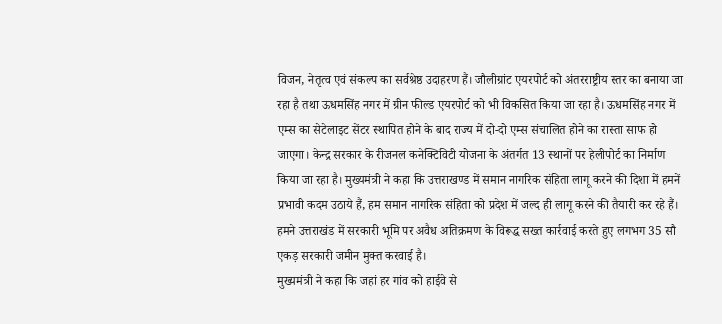विजन, नेतृत्व एवं संकल्प का सर्वश्रेष्ठ उदाहरण हैं। जौलीग्रांट एयरपोर्ट को अंतरराष्ट्रीय स्तर का बनाया जा रहा है तथा ऊधमसिंह नगर में ग्रीन फील्ड एयरपोर्ट को भी विकसित किया जा रहा है। ऊधमसिंह नगर में एम्स का सेटेलाइट सेंटर स्थापित होने के बाद राज्य में दो-दो एम्स संचालित होने का रास्ता साफ हो जाएगा। केन्द्र सरकार के रीजनल कनेक्टिविटी योजना के अंतर्गत 13 स्थानों पर हेलीपोर्ट का निर्माण किया जा रहा है। मुख्यमंत्री ने कहा कि उत्तराखण्ड में समान नागरिक संहिता लागू करने की दिशा में हमनें प्रभावी कदम उठाये हैं, हम समान नागरिक संहिता को प्रदेश में जल्द ही लागू करने की तैयारी कर रहे हैं। हमने उत्तराखंड में सरकारी भूमि पर अवैध अतिक्रमण के विरूद्ध सख्त कार्रवाई करते हुए लगभग 35 सौ एकड़ सरकारी जमीन मुक्त करवाई है।
मुख्यमंत्री ने कहा कि जहां हर गांव को हाईवे से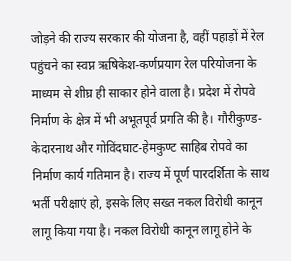जोड़ने की राज्य सरकार की योजना है, वहीं पहाड़ों में रेल पहुंचने का स्वप्न ऋषिकेश-कर्णप्रयाग रेल परियोजना के माध्यम से शीघ्र ही साकार होने वाला है। प्रदेश में रोपवे निर्माण के क्षेत्र में भी अभूतपूर्व प्रगति की है। गौरीकुण्ड-केदारनाथ और गोविंदघाट-हेमकुण्ट साहिब रोपवे का निर्माण कार्य गतिमान है। राज्य में पूर्ण पारदर्शिता के साथ भर्ती परीक्षाएं हो, इसके लिए सख्त नकल विरोधी कानून लागू किया गया है। नकल विरोधी कानून लागू होने के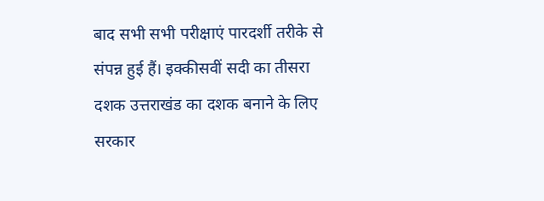बाद सभी सभी परीक्षाएं पारदर्शी तरीके से संपन्न हुई हैं। इक्कीसवीं सदी का तीसरा दशक उत्तराखंड का दशक बनाने के लिए सरकार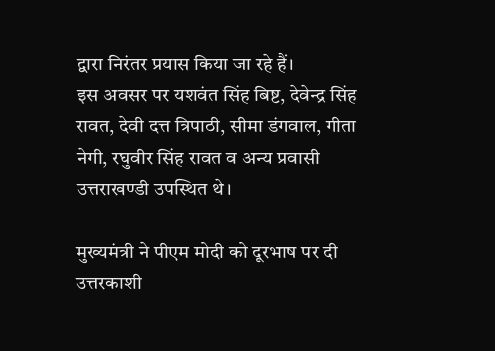द्वारा निरंतर प्रयास किया जा रहे हैं।
इस अवसर पर यशवंत सिंह बिष्ट, देवेन्द्र सिंह रावत, देवी दत्त त्रिपाठी, सीमा डंगवाल, गीता नेगी, रघुवीर सिंह रावत व अन्य प्रवासी उत्तराखण्डी उपस्थित थे।

मुख्यमंत्री ने पीएम मोदी को दूरभाष पर दी उत्तरकाशी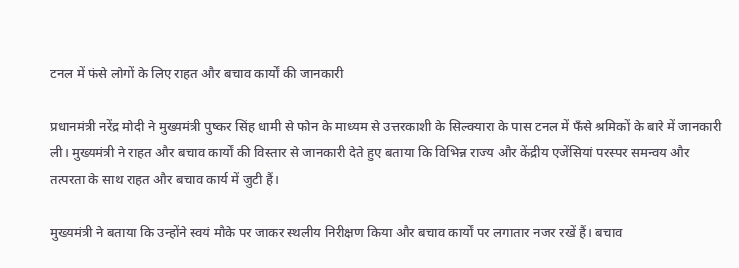टनल में फंसे लोगों के लिए राहत और बचाव कार्यों की जानकारी

प्रधानमंत्री नरेंद्र मोदी ने मुख्यमंत्री पुष्कर सिंह धामी से फोन के माध्यम से उत्तरकाशी के सिल्क्यारा के पास टनल में फँसे श्रमिकों के बारे में जानकारी ली। मुख्यमंत्री ने राहत और बचाव कार्यों की विस्तार से जानकारी देते हुए बताया कि विभिन्न राज्य और केंद्रीय एजेंसियां परस्पर समन्वय और तत्परता के साथ राहत और बचाव कार्य में जुटी हैं।

मुख्यमंत्री ने बताया कि उन्होंने स्वयं मौके पर जाकर स्थलीय निरीक्षण किया और बचाव कार्यों पर लगातार नजर रखें हैं। बचाव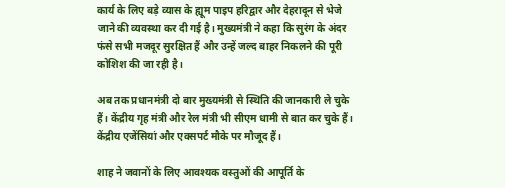कार्य के लिए बड़े व्यास के ह्यूम पाइप हरिद्वार और देहरादून से भेजे जाने की व्यवस्था कर दी गई है। मुख्यमंत्री ने कहा कि सुरंग के अंदर फंसे सभी मजदूर सुरक्षित हैं और उन्हें जल्द बाहर निकलने की पूरी कोशिश की जा रही है।

अब तक प्रधानमंत्री दो बार मुख्यमंत्री से स्थिति की जानकारी ले चुके हैं। केंद्रीय गृह मंत्री और रेल मंत्री भी सीएम धामी से बात कर चुके हैं। केंद्रीय एजेंसियां और एक्सपर्ट मौके पर मौजूद हैं।

शाह ने जवानों के लिए आवश्यक वस्तुओं की आपूर्ति के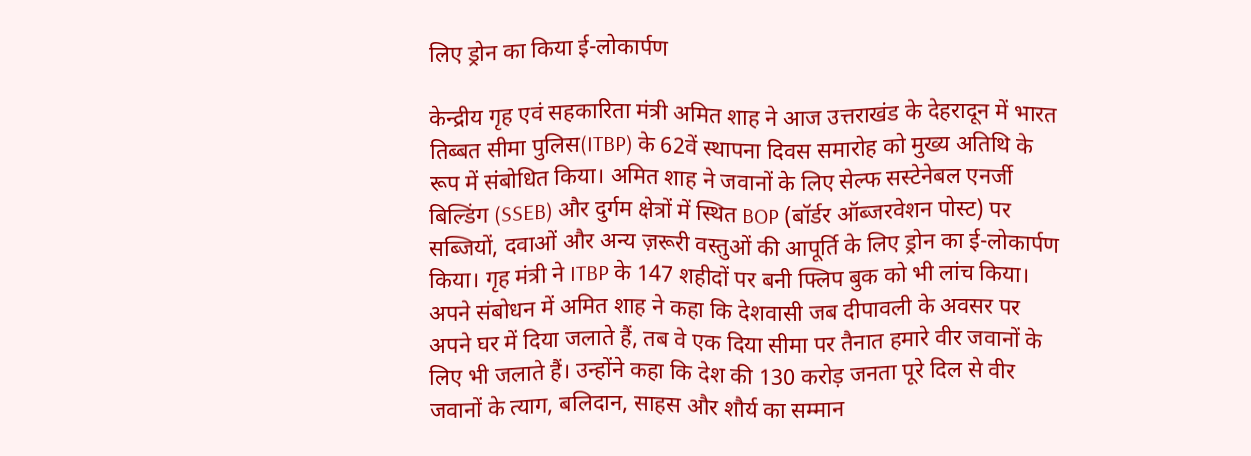लिए ड्रोन का किया ई-लोकार्पण

केन्द्रीय गृह एवं सहकारिता मंत्री अमित शाह ने आज उत्तराखंड के देहरादून में भारत तिब्बत सीमा पुलिस(ITBP) के 62वें स्थापना दिवस समारोह को मुख्य अतिथि के रूप में संबोधित किया। अमित शाह ने जवानों के लिए सेल्फ सस्टेनेबल एनर्जी बिल्डिंग (SSEB) और दुर्गम क्षेत्रों में स्थित BOP (बॉर्डर ऑब्जरवेशन पोस्ट) पर सब्जियों, दवाओं और अन्य ज़रूरी वस्तुओं की आपूर्ति के लिए ड्रोन का ई-लोकार्पण किया। गृह मंत्री ने ITBP के 147 शहीदों पर बनी फ्लिप बुक को भी लांच किया।
अपने संबोधन में अमित शाह ने कहा कि देशवासी जब दीपावली के अवसर पर अपने घर में दिया जलाते हैं, तब वे एक दिया सीमा पर तैनात हमारे वीर जवानों के लिए भी जलाते हैं। उन्होंने कहा कि देश की 130 करोड़ जनता पूरे दिल से वीर जवानों के त्याग, बलिदान, साहस और शौर्य का सम्मान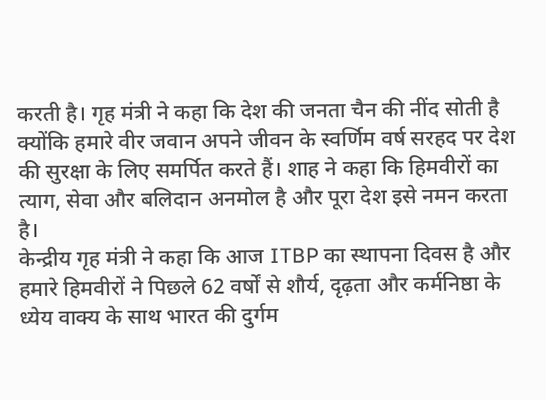करती है। गृह मंत्री ने कहा कि देश की जनता चैन की नींद सोती है क्योंकि हमारे वीर जवान अपने जीवन के स्वर्णिम वर्ष सरहद पर देश की सुरक्षा के लिए समर्पित करते हैं। शाह ने कहा कि हिमवीरों का त्याग, सेवा और बलिदान अनमोल है और पूरा देश इसे नमन करता है।
केन्द्रीय गृह मंत्री ने कहा कि आज ITBP का स्थापना दिवस है और हमारे हिमवीरों ने पिछले 62 वर्षों से शौर्य, दृढ़ता और कर्मनिष्ठा के ध्येय वाक्य के साथ भारत की दुर्गम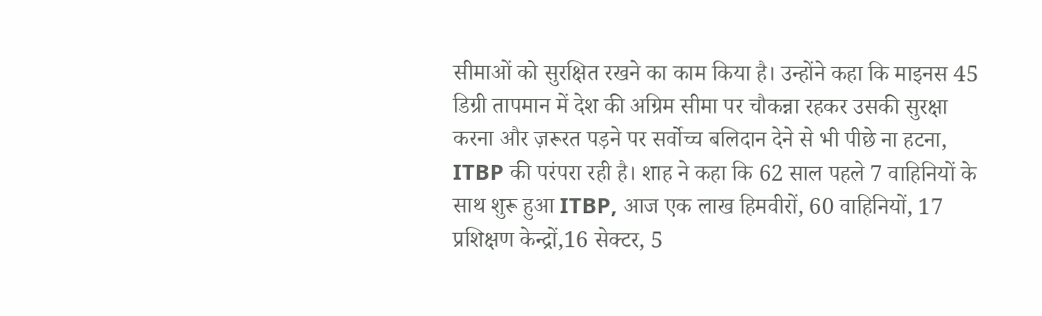सीमाओं को सुरक्षित रखने का काम किया है। उन्होंने कहा कि माइनस 45 डिग्री तापमान में देश की अग्रिम सीमा पर चौकन्ना रहकर उसकी सुरक्षा करना और ज़रूरत पड़ने पर सर्वोच्च बलिदान देने से भी पीछे ना हटना, ITBP की परंपरा रही है। शाह ने कहा कि 62 साल पहले 7 वाहिनियों के साथ शुरू हुआ ITBP, आज एक लाख हिमवीरों, 60 वाहिनियों, 17 प्रशिक्षण केन्द्रों,16 सेक्टर, 5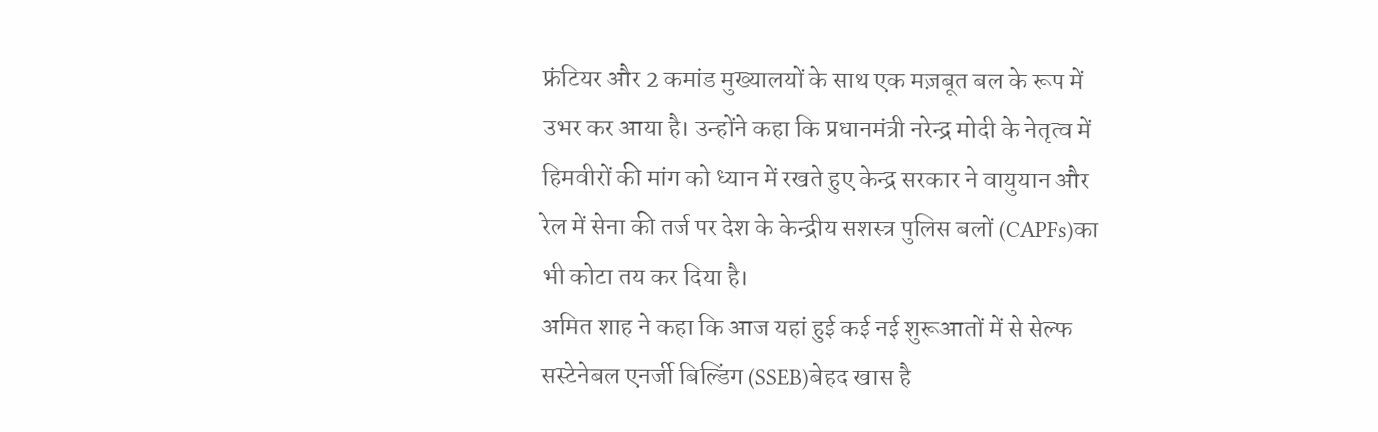फ्रंटियर और 2 कमांड मुख्यालयों के साथ एक मज़बूत बल के रूप में उभर कर आया है। उन्होंने कहा कि प्रधानमंत्री नरेन्द्र मोदी के नेतृत्व में हिमवीरों की मांग को ध्यान में रखते हुए केन्द्र सरकार ने वायुयान और रेल में सेना की तर्ज पर देश के केन्द्रीय सशस्त्र पुलिस बलों (CAPFs)का भी कोटा तय कर दिया है।
अमित शाह ने कहा कि आज यहां हुई कई नई शुरूआतों में से सेल्फ सस्टेनेबल एनर्जी बिल्डिंग (SSEB)बेहद खास है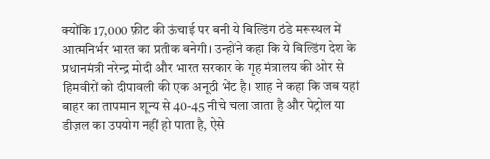क्योंकि 17,000 फ़ीट की ऊंचाई पर बनी ये बिल्डिंग ठंडे मरूस्थल में आत्मनिर्भर भारत का प्रतीक बनेगी। उन्होंने कहा कि ये बिल्डिंग देश के प्रधानमंत्री नरेन्द्र मोदी और भारत सरकार के गृह मंत्रालय की ओर से हिमवीरों को दीपावली की एक अनूठी भेंट है। शाह ने कहा कि जब यहां बाहर का तापमान शून्य से 40-45 नीचे चला जाता है और पेट्रोल या डीज़ल का उपयोग नहीं हो पाता है, ऐसे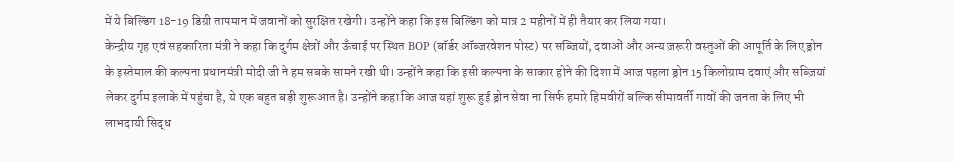में ये बिल्डिंग 18-19 डिग्री तापमान में जवानों को सुरक्षित रखेगी। उन्होंने कहा कि इस बिल्डिंग को मात्र 2 महीनों में ही तैयार कर लिया गया।
केन्द्रीय गृह एवं सहकारिता मंत्री ने कहा कि दुर्गम क्षेत्रों और ऊँचाई पर स्थित BOP (बॉर्डर ऑब्जरवेशन पोस्ट) पर सब्जियों, दवाओं और अन्य ज़रूरी वस्तुओं की आपूर्ति के लिए ड्रोन के इस्तेमाल की कल्पना प्रधानमंत्री मोदी जी ने हम सबके सामने रखी थी। उन्होंने कहा कि इसी कल्पना के साकार होने की दिशा में आज पहला ड्रोन 15 किलोग्राम दवाएं और सब्ज़ियां लेकर दुर्गम इलाके में पहुंचा है, ये एक बहुत बड़ी शुरूआत है। उन्होंने कहा कि आज यहां शुरू हुई ड्रोन सेवा ना सिर्फ हमारे हिमवीरों बल्कि सीमावर्ती गावों की जनता के लिए भी लाभदायी सिद्ध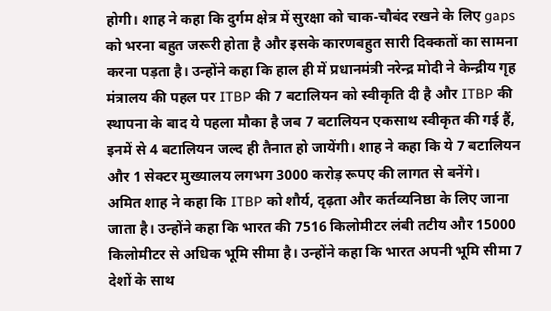होगी। शाह ने कहा कि दुर्गम क्षेत्र में सुरक्षा को चाक-चौबंद रखने के लिए gaps को भरना बहुत जरूरी होता है और इसके कारणबहुत सारी दिक्कतों का सामना करना पड़ता है। उन्होंने कहा कि हाल ही में प्रधानमंत्री नरेन्द्र मोदी ने केन्द्रीय गृह मंत्रालय की पहल पर ITBP की 7 बटालियन को स्वीकृति दी है और ITBP की स्थापना के बाद ये पहला मौका है जब 7 बटालियन एकसाथ स्वीकृत की गई हैं, इनमें से 4 बटालियन जल्द ही तैनात हो जायेंगी। शाह ने कहा कि ये 7 बटालियन और 1 सेक्टर मुख्यालय लगभग 3000 करोड़ रूपए की लागत से बनेंगे।
अमित शाह ने कहा कि ITBP को शौर्य, दृढ़ता और कर्तव्यनिष्ठा के लिए जाना जाता है। उन्होंने कहा कि भारत की 7516 किलोमीटर लंबी तटीय और 15000 किलोमीटर से अधिक भूमि सीमा है। उन्होंने कहा कि भारत अपनी भूमि सीमा 7 देशों के साथ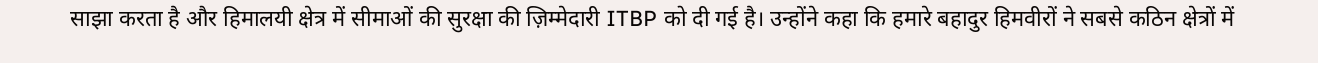साझा करता है और हिमालयी क्षेत्र में सीमाओं की सुरक्षा की ज़िम्मेदारी ITBP को दी गई है। उन्होंने कहा कि हमारे बहादुर हिमवीरों ने सबसे कठिन क्षेत्रों में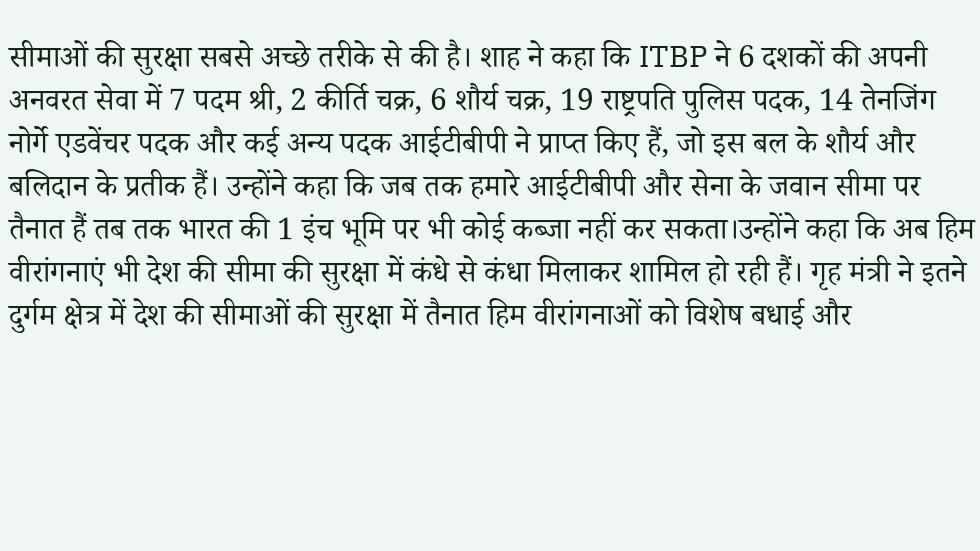सीमाओं की सुरक्षा सबसे अच्छे तरीके से की है। शाह ने कहा कि ITBP ने 6 दशकों की अपनी अनवरत सेवा में 7 पदम श्री, 2 कीर्ति चक्र, 6 शौर्य चक्र, 19 राष्ट्रपति पुलिस पदक, 14 तेनजिंग नोर्गे एडवेंचर पदक और कई अन्य पदक आईटीबीपी ने प्राप्त किए हैं, जो इस बल के शौर्य और बलिदान के प्रतीक हैं। उन्होंने कहा कि जब तक हमारे आईटीबीपी और सेना के जवान सीमा पर तैनात हैं तब तक भारत की 1 इंच भूमि पर भी कोई कब्जा नहीं कर सकता।उन्होंने कहा कि अब हिम वीरांगनाएं भी देश की सीमा की सुरक्षा में कंधे से कंधा मिलाकर शामिल हो रही हैं। गृह मंत्री ने इतने दुर्गम क्षेत्र में देश की सीमाओं की सुरक्षा में तैनात हिम वीरांगनाओं को विशेष बधाई और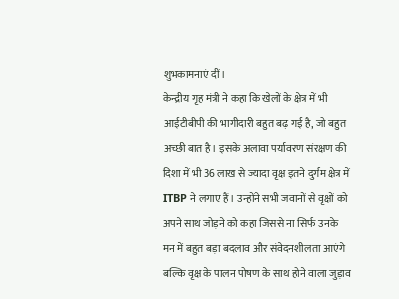शुभकामनाएं दीं।
केन्द्रीय गृह मंत्री ने कहा कि खेलों के क्षेत्र में भी आईटीबीपी की भागीदारी बहुत बढ़ गई है, जो बहुत अच्छी बात है। इसके अलावा पर्यावरण संरक्षण की दिशा में भी 36 लाख से ज्यादा वृक्ष इतने दुर्गम क्षेत्र में ITBP ने लगाए हैं। उन्होंने सभी जवानों से वृक्षों को अपने साथ जोड़ने को कहा जिससे ना सिर्फ उनके मन में बहुत बड़ा बदलाव और संवेदनशीलता आएंगे बल्कि वृक्ष के पालन पोषण के साथ होने वाला जुड़ाव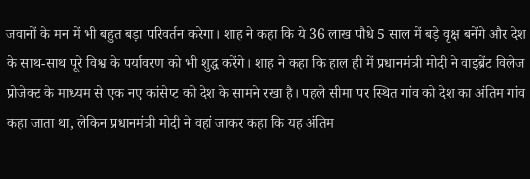जवानों के मन में भी बहुत बड़ा परिवर्तन करेगा। शाह ने कहा कि ये 36 लाख पौधे 5 साल में बड़े वृक्ष बनेंगे और देश के साथ-साथ पूरे विश्व के पर्यावरण को भी शुद्ध करेंगे। शाह ने कहा कि हाल ही में प्रधानमंत्री मोदी ने वाइब्रेंट विलेज प्रोजेक्ट के माध्यम से एक नए कांसेप्ट को देश के सामने रखा है। पहले सीमा पर स्थित गांव को देश का अंतिम गांव कहा जाता था, लेकिन प्रधानमंत्री मोदी ने वहां जाकर कहा कि यह अंतिम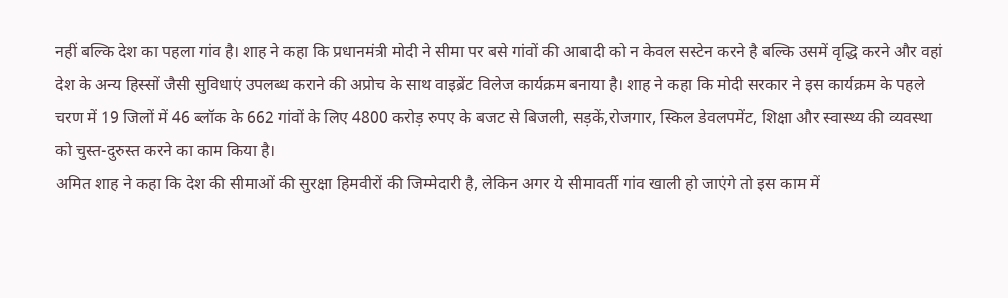नहीं बल्कि देश का पहला गांव है। शाह ने कहा कि प्रधानमंत्री मोदी ने सीमा पर बसे गांवों की आबादी को न केवल सस्टेन करने है बल्कि उसमें वृद्धि करने और वहां देश के अन्य हिस्सों जैसी सुविधाएं उपलब्ध कराने की अप्रोच के साथ वाइब्रेंट विलेज कार्यक्रम बनाया है। शाह ने कहा कि मोदी सरकार ने इस कार्यक्रम के पहले चरण में 19 जिलों में 46 ब्लॉक के 662 गांवों के लिए 4800 करोड़ रुपए के बजट से बिजली, सड़कें,रोजगार, स्किल डेवलपमेंट, शिक्षा और स्वास्थ्य की व्यवस्था को चुस्त-दुरुस्त करने का काम किया है।
अमित शाह ने कहा कि देश की सीमाओं की सुरक्षा हिमवीरों की जिम्मेदारी है, लेकिन अगर ये सीमावर्ती गांव खाली हो जाएंगे तो इस काम में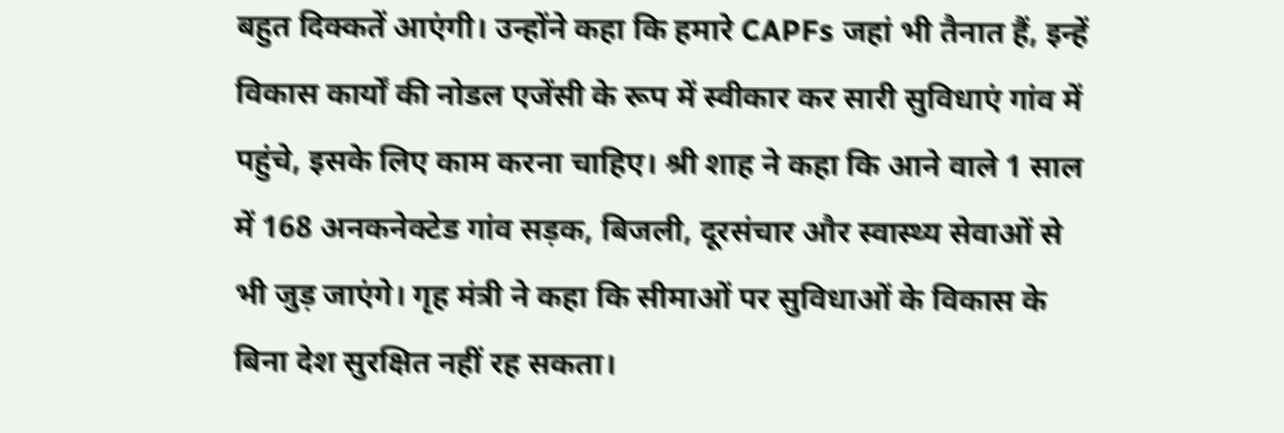बहुत दिक्कतें आएंगी। उन्होंने कहा कि हमारे CAPFs जहां भी तैनात हैं, इन्हें विकास कार्यों की नोडल एजेंसी के रूप में स्वीकार कर सारी सुविधाएं गांव में पहुंचे, इसके लिए काम करना चाहिए। श्री शाह ने कहा कि आने वाले 1 साल में 168 अनकनेक्टेड गांव सड़क, बिजली, दूरसंचार और स्वास्थ्य सेवाओं से भी जुड़ जाएंगे। गृह मंत्री ने कहा कि सीमाओं पर सुविधाओं के विकास के बिना देश सुरक्षित नहीं रह सकता।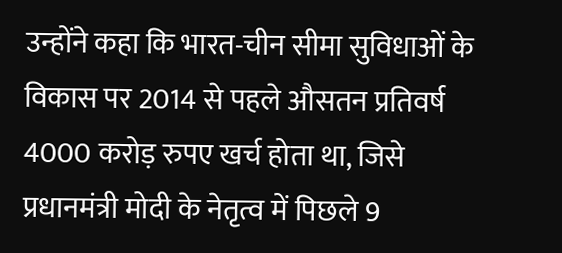उन्होंने कहा कि भारत-चीन सीमा सुविधाओं के विकास पर 2014 से पहले औसतन प्रतिवर्ष 4000 करोड़ रुपए खर्च होता था, जिसे प्रधानमंत्री मोदी के नेतृत्व में पिछले 9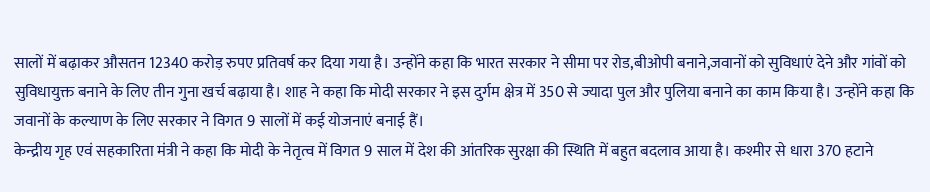सालों में बढ़ाकर औसतन 12340 करोड़ रुपए प्रतिवर्ष कर दिया गया है। उन्होंने कहा कि भारत सरकार ने सीमा पर रोड,बीओपी बनाने,जवानों को सुविधाएं देने और गांवों को सुविधायुक्त बनाने के लिए तीन गुना खर्च बढ़ाया है। शाह ने कहा कि मोदी सरकार ने इस दुर्गम क्षेत्र में 350 से ज्यादा पुल और पुलिया बनाने का काम किया है। उन्होंने कहा कि जवानों के कल्याण के लिए सरकार ने विगत 9 सालों में कई योजनाएं बनाई हैं।
केन्द्रीय गृह एवं सहकारिता मंत्री ने कहा कि मोदी के नेतृत्व में विगत 9 साल में देश की आंतरिक सुरक्षा की स्थिति में बहुत बदलाव आया है। कश्मीर से धारा 370 हटाने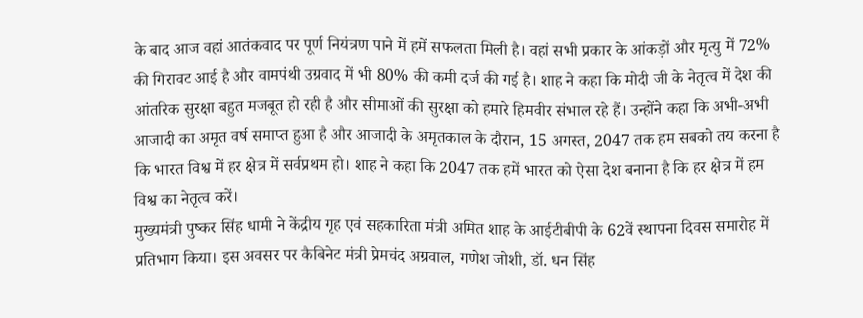के बाद आज वहां आतंकवाद पर पूर्ण नियंत्रण पाने में हमें सफलता मिली है। वहां सभी प्रकार के आंकड़ों और मृत्यु में 72% की गिरावट आई है और वामपंथी उग्रवाद में भी 80% की कमी दर्ज की गई है। शाह ने कहा कि मोदी जी के नेतृत्व में देश की आंतरिक सुरक्षा बहुत मजबूत हो रही है और सीमाओं की सुरक्षा को हमारे हिमवीर संभाल रहे हैं। उन्होंने कहा कि अभी-अभी आजादी का अमृत वर्ष समाप्त हुआ है और आजादी के अमृतकाल के दौरान, 15 अगस्त, 2047 तक हम सबको तय करना है कि भारत विश्व में हर क्षेत्र में सर्वप्रथम हो। शाह ने कहा कि 2047 तक हमें भारत को ऐसा देश बनाना है कि हर क्षेत्र में हम विश्व का नेतृत्व करें।
मुख्यमंत्री पुष्कर सिंह धामी ने केंद्रीय गृह एवं सहकारिता मंत्री अमित शाह के आईटीबीपी के 62वें स्थापना दिवस समारोह में प्रतिभाग किया। इस अवसर पर कैबिनेट मंत्री प्रेमचंद अग्रवाल, गणेश जोशी, डॉ. धन सिंह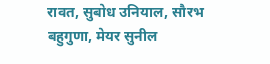रावत, सुबोध उनियाल, सौरभ बहुगुणा, मेयर सुनील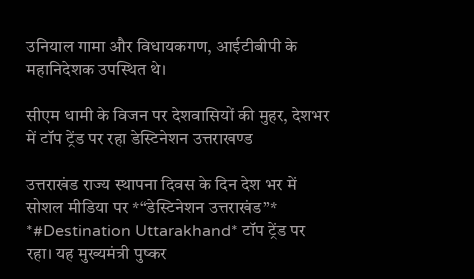उनियाल गामा और विधायकगण, आईटीबीपी के महानिदेशक उपस्थित थे।

सीएम धामी के विजन पर देशवासियों की मुहर, देशभर में टॉप ट्रेंड पर रहा डेस्टिनेशन उत्तराखण्ड

उत्तराखंड राज्य स्थापना दिवस के दिन देश भर में सोशल मीडिया पर *“डेस्टिनेशन उत्तराखंड”* *#Destination Uttarakhand* टॉप ट्रेंड पर रहा। यह मुख्यमंत्री पुष्कर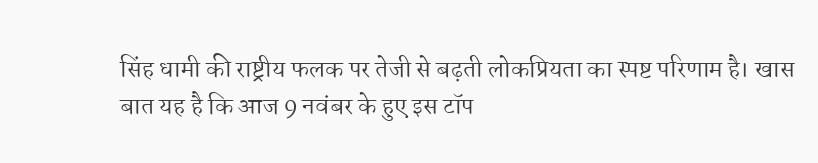सिंह धामी की राष्ट्रीय फलक पर तेजी से बढ़ती लोकप्रियता का स्पष्ट परिणाम है। खास बात यह है कि आज 9 नवंबर के हुए इस टॉप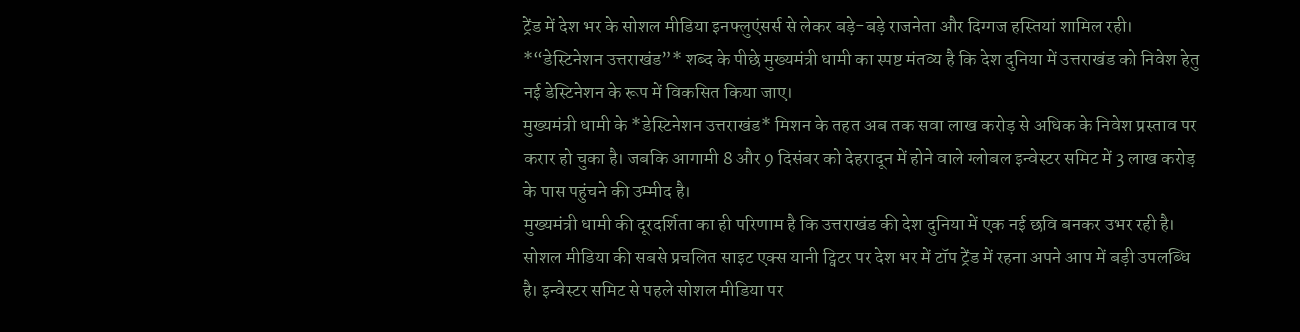ट्रेंड में देश भर के सोशल मीडिया इनफ्लुएंसर्स से लेकर बड़े-बड़े राजनेता और दिग्गज हस्तियां शामिल रही।
*“डेस्टिनेशन उत्तराखंड”* शब्द के पीछे मुख्यमंत्री धामी का स्पष्ट मंतव्य है कि देश दुनिया में उत्तराखंड को निवेश हेतु नई डेस्टिनेशन के रूप में विकसित किया जाए।
मुख्यमंत्री धामी के *डेस्टिनेशन उत्तराखंड* मिशन के तहत अब तक सवा लाख करोड़ से अधिक के निवेश प्रस्ताव पर करार हो चुका है। जबकि आगामी 8 और 9 दिसंबर को देहरादून में होने वाले ग्लोबल इन्वेस्टर समिट में 3 लाख करोड़ के पास पहुंचने की उम्मीद है।
मुख्यमंत्री धामी की दूरदर्शिता का ही परिणाम है कि उत्तराखंड की देश दुनिया में एक नई छवि बनकर उभर रही है। सोशल मीडिया की सबसे प्रचलित साइट एक्स यानी ट्विटर पर देश भर में टॉप ट्रेंड में रहना अपने आप में बड़ी उपलब्धि है। इन्वेस्टर समिट से पहले सोशल मीडिया पर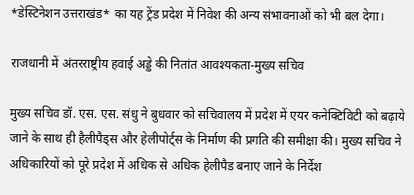*डेस्टिनेशन उत्तराखंड* का यह ट्रेंड प्रदेश में निवेश की अन्य संभावनाओं को भी बल देगा।

राजधानी में अंतरराष्ट्रीय हवाई अड्डे की नितांत आवश्यकता-मुख्य सचिव

मुख्य सचिव डॉ. एस. एस. संधु ने बुधवार को सचिवालय में प्रदेश में एयर कनेक्टिविटी को बढ़ाये जाने के साथ ही हैलीपैड्स और हेलीपोर्ट्स के निर्माण की प्रगति की समीक्षा की। मुख्य सचिव ने अधिकारियों को पूरे प्रदेश में अधिक से अधिक हेलीपैड बनाए जाने के निर्देश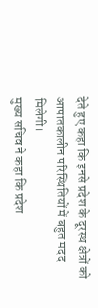देते हुए कहा कि इनसे प्रदेश के दूरस्थ क्षेत्रों को आपातकालीन परिस्थितियों में बहुत मदद मिलेगी।
मुख्य सचिव ने कहा कि प्रदेश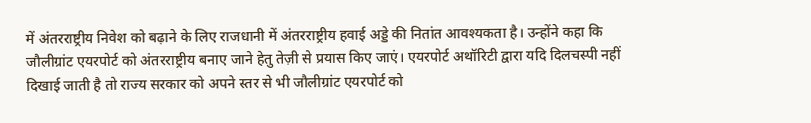में अंतरराष्ट्रीय निवेश को बढ़ाने के लिए राजधानी में अंतरराष्ट्रीय हवाई अड्डे की नितांत आवश्यकता है। उन्होंने कहा कि जौलीग्रांट एयरपोर्ट को अंतरराष्ट्रीय बनाए जाने हेतु तेज़ी से प्रयास किए जाएं। एयरपोर्ट अथॉरिटी द्वारा यदि दिलचस्पी नहीं दिखाई जाती है तो राज्य सरकार को अपने स्तर से भी जौलीग्रांट एयरपोर्ट को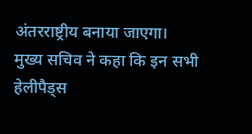अंतरराष्ट्रीय बनाया जाएगा।
मुख्य सचिव ने कहा कि इन सभी हेलीपैड्स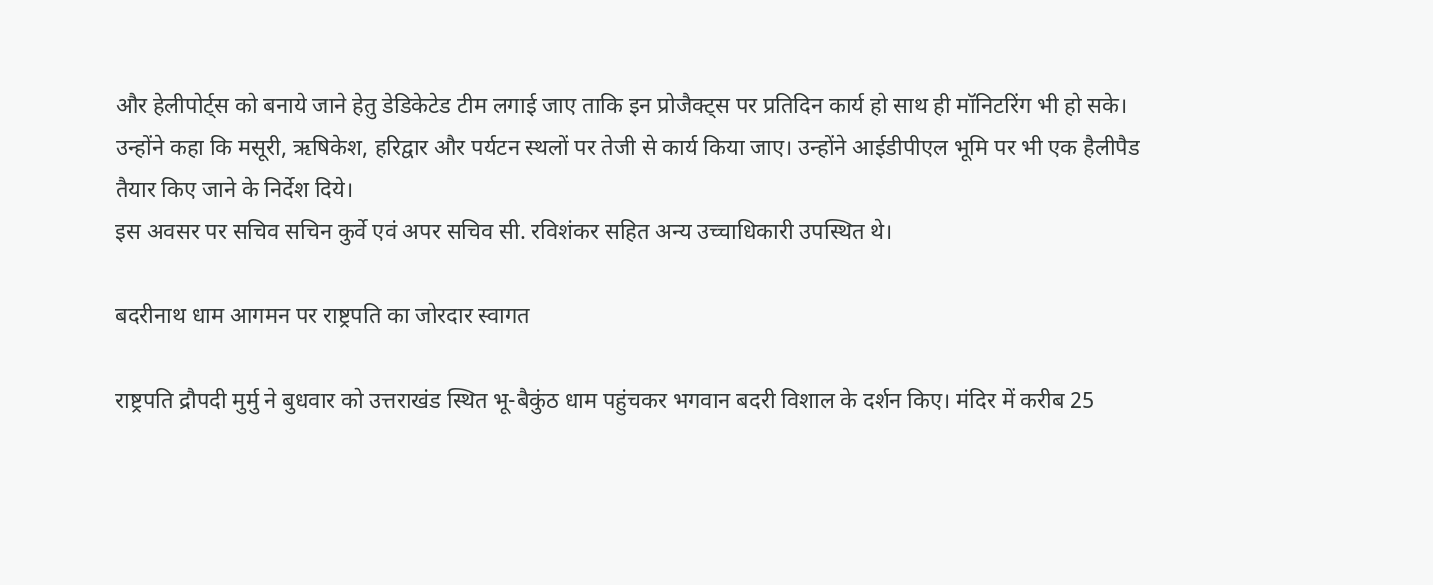और हेलीपोर्ट्स को बनाये जाने हेतु डेडिकेटेड टीम लगाई जाए ताकि इन प्रोजैक्ट्स पर प्रतिदिन कार्य हो साथ ही मॉनिटरिंग भी हो सके। उन्होंने कहा कि मसूरी, ऋषिकेश, हरिद्वार और पर्यटन स्थलों पर तेजी से कार्य किया जाए। उन्होंने आईडीपीएल भूमि पर भी एक हैलीपैड तैयार किए जाने के निर्देश दिये।
इस अवसर पर सचिव सचिन कुर्वे एवं अपर सचिव सी. रविशंकर सहित अन्य उच्चाधिकारी उपस्थित थे।

बदरीनाथ धाम आगमन पर राष्ट्रपति का जोरदार स्वागत

राष्ट्रपति द्रौपदी मुर्मु ने बुधवार को उत्तराखंड स्थित भू-बैकुंठ धाम पहुंचकर भगवान बदरी विशाल के दर्शन किए। मंदिर में करीब 25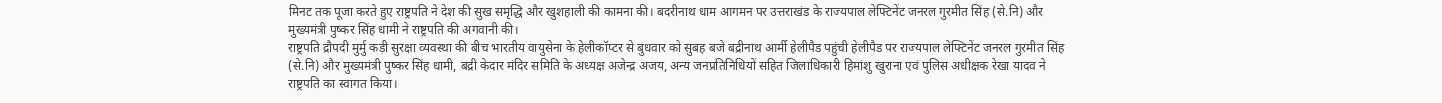मिनट तक पूजा करते हुए राष्ट्रपति ने देश की सुख समृद्धि और खुशहाली की कामना की। बदरीनाथ धाम आगमन पर उत्तराखंड के राज्यपाल लेफ्टिनेंट जनरल गुरमीत सिंह (से.नि) और मुख्यमंत्री पुष्कर सिंह धामी ने राष्ट्रपति की अगवानी की।
राष्ट्रपति द्रौपदी मुर्मु कड़ी सुरक्षा व्यवस्था की बीच भारतीय वायुसेना के हेलीकॉप्टर से बुधवार को सुबह बजे बद्रीनाथ आर्मी हेलीपैड पहुंची हेलीपैड पर राज्यपाल लेफ्टिनेंट जनरल गुरमीत सिंह (से.नि) और मुख्यमंत्री पुष्कर सिंह धामी, बद्री केदार मंदिर समिति के अध्यक्ष अजेन्द्र अजय, अन्य जनप्रतिनिधियों सहित जिलाधिकारी हिमांशु खुराना एवं पुलिस अधीक्षक रेखा यादव ने राष्ट्रपति का स्वागत किया।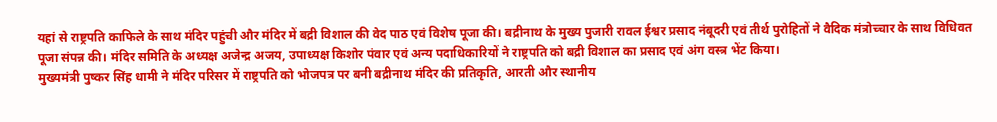यहां से राष्ट्रपति काफिले के साथ मंदिर पहुंची और मंदिर में बद्री विशाल की वेद पाठ एवं विशेष पूजा की। बद्रीनाथ के मुख्य पुजारी रावल ईश्वर प्रसाद नंबूदरी एवं तीर्थ पुरोहितों ने वैदिक मंत्रोच्चार के साथ विधिवत पूजा संपन्न की। मंदिर समिति के अध्यक्ष अजेन्द्र अजय, उपाध्यक्ष किशोर पंवार एवं अन्य पदाधिकारियों ने राष्ट्रपति को बद्री विशाल का प्रसाद एवं अंग वस्त्र भेंट किया।
मुख्यमंत्री पुष्कर सिंह धामी ने मंदिर परिसर में राष्ट्रपति को भोजपत्र पर बनी बद्रीनाथ मंदिर की प्रतिकृति, आरती और स्थानीय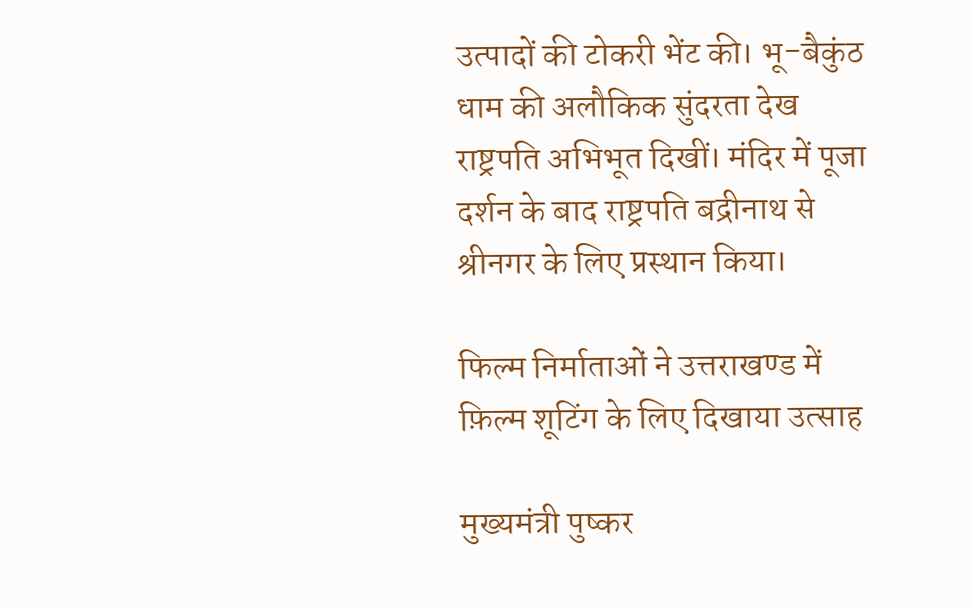उत्पादों की टोकरी भेंट की। भू-बैकुंठ धाम की अलौकिक सुंदरता देख राष्ट्रपति अभिभूत दिखीं। मंदिर में पूजा दर्शन के बाद राष्ट्रपति बद्रीनाथ से श्रीनगर के लिए प्रस्थान किया।

फिल्म निर्माताओं ने उत्तराखण्ड में फ़िल्म शूटिंग के लिए दिखाया उत्साह

मुख्यमंत्री पुष्कर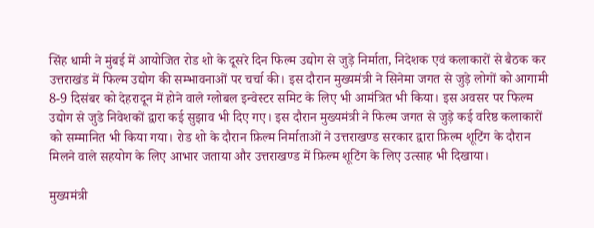सिंह धामी ने मुंबई में आयोजित रोड शो के दूसरे दिन फिल्म उद्योग से जुड़े निर्माता, निदेशक एवं कलाकारों से बैठक कर उत्तराखंड में फिल्म उद्योग की सम्भावनाओं पर चर्चा की। इस दौरान मुख्यमंत्री ने सिनेमा जगत से जुड़े लोगों को आगामी 8-9 दिसंबर को देहरादून में होने वाले ग्लोबल इन्वेस्टर समिट के लिए भी आमंत्रित भी किया। इस अवसर पर फिल्म उद्योग से जुडे निवेशकों द्वारा कई सुझाव भी दिए गए। इस दौरान मुख्यमंत्री ने फिल्म जगत से जुड़े कई वरिष्ठ कलाकारों को सम्मानित भी किया गया। रोड शो के दौरान फ़िल्म निर्माताओं ने उत्तराखण्ड सरकार द्वारा फ़िल्म शूटिंग के दौरान मिलने वाले सहयोग के लिए आभार जताया और उत्तराखण्ड में फ़िल्म शूटिंग के लिए उत्साह भी दिखाया।

मुख्यमंत्री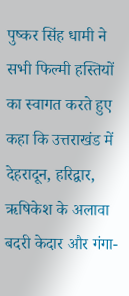पुष्कर सिंह धामी ने सभी फिल्मी हस्तियों का स्वागत करते हुए कहा कि उत्तराखंड में देहरादून, हरिद्वार, ऋषिकेश के अलावा बदरी केदार और गंगा-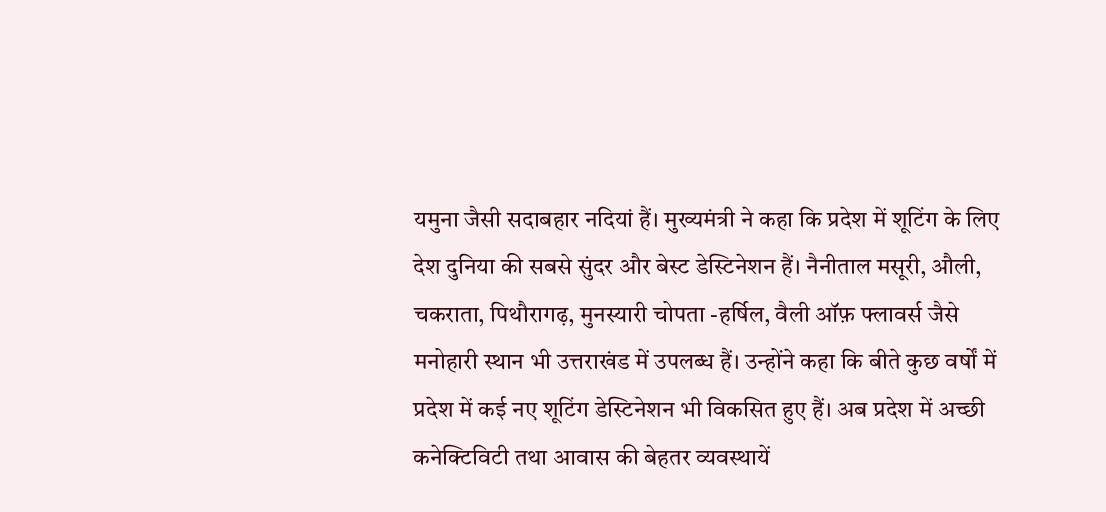यमुना जैसी सदाबहार नदियां हैं। मुख्यमंत्री ने कहा कि प्रदेश में शूटिंग के लिए देश दुनिया की सबसे सुंदर और बेस्ट डेस्टिनेशन हैं। नैनीताल मसूरी, औली, चकराता, पिथौरागढ़, मुनस्यारी चोपता -हर्षिल, वैली ऑफ़ फ्लावर्स जैसे मनोहारी स्थान भी उत्तराखंड में उपलब्ध हैं। उन्होंने कहा कि बीते कुछ वर्षों में प्रदेश में कई नए शूटिंग डेस्टिनेशन भी विकसित हुए हैं। अब प्रदेश में अच्छी कनेक्टिविटी तथा आवास की बेहतर व्यवस्थायें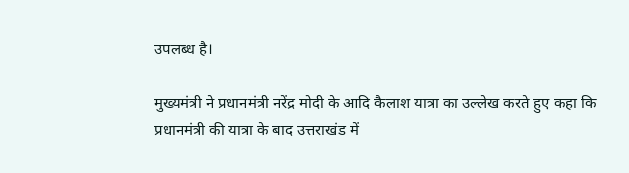उपलब्ध है।

मुख्यमंत्री ने प्रधानमंत्री नरेंद्र मोदी के आदि कैलाश यात्रा का उल्लेख करते हुए कहा कि प्रधानमंत्री की यात्रा के बाद उत्तराखंड में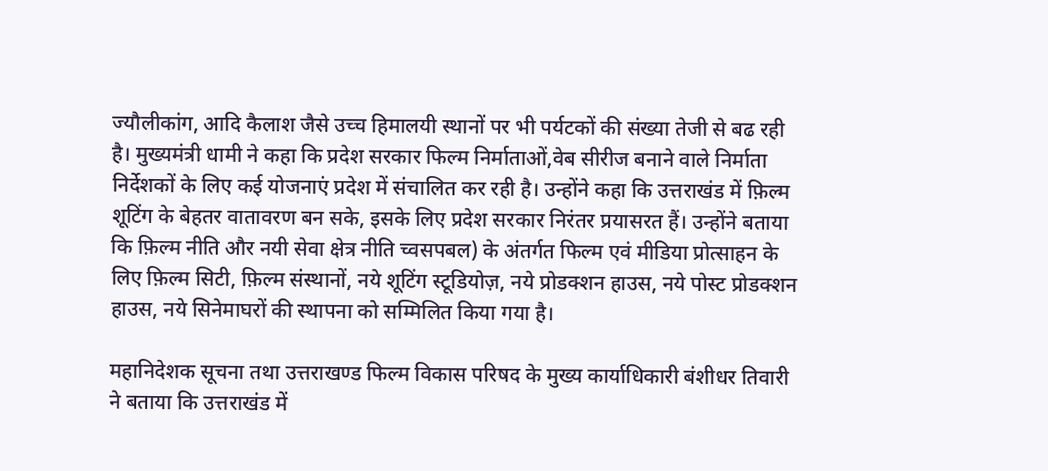ज्यौलीकांग, आदि कैलाश जैसे उच्च हिमालयी स्थानों पर भी पर्यटकों की संख्या तेजी से बढ रही है। मुख्यमंत्री धामी ने कहा कि प्रदेश सरकार फिल्म निर्माताओं,वेब सीरीज बनाने वाले निर्माता निर्देशकों के लिए कई योजनाएं प्रदेश में संचालित कर रही है। उन्होंने कहा कि उत्तराखंड में फ़िल्म शूटिंग के बेहतर वातावरण बन सके, इसके लिए प्रदेश सरकार निरंतर प्रयासरत हैं। उन्होंने बताया कि फ़िल्म नीति और नयी सेवा क्षेत्र नीति च्वसपबल) के अंतर्गत फिल्म एवं मीडिया प्रोत्साहन के लिए फ़िल्म सिटी, फ़िल्म संस्थानों, नये शूटिंग स्टूडियोज़, नये प्रोडक्शन हाउस, नये पोस्ट प्रोडक्शन हाउस, नये सिनेमाघरों की स्थापना को सम्मिलित किया गया है।

महानिदेशक सूचना तथा उत्तराखण्ड फिल्म विकास परिषद के मुख्य कार्याधिकारी बंशीधर तिवारी ने बताया कि उत्तराखंड में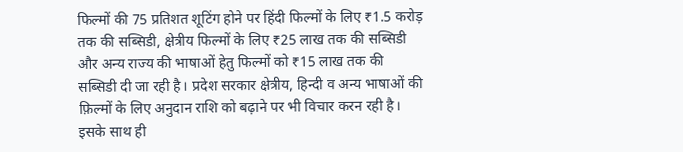फिल्मों की 75 प्रतिशत शूटिंग होने पर हिंदी फिल्मों के लिए ₹1.5 करोड़ तक की सब्सिडी, क्षेत्रीय फिल्मों के लिए ₹25 लाख तक की सब्सिडी और अन्य राज्य की भाषाओं हेतु फिल्मों को ₹15 लाख तक की सब्सिडी दी जा रही है। प्रदेश सरकार क्षेत्रीय, हिन्दी व अन्य भाषाओं की फ़िल्मों के लिए अनुदान राशि को बढ़ाने पर भी विचार करन रही है। इसके साथ ही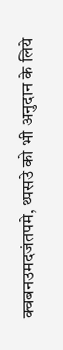क्वबनउमदजंतपमे, थ्पसउे को भी अनुदान के लिये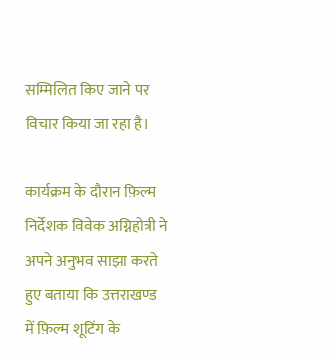सम्मिलित किए जाने पर विचार किया जा रहा है।

कार्यक्रम के दौरान फ़िल्म निर्देशक विवेक अग्निहोत्री ने अपने अनुभव साझा करते हुए बताया कि उत्तराखण्ड में फ़िल्म शूटिंग के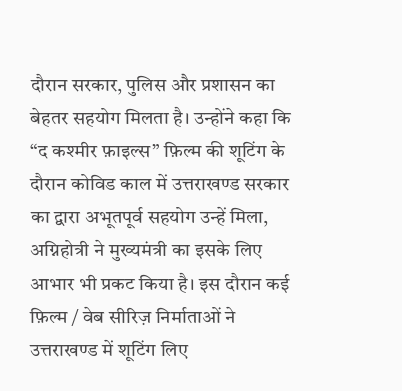दौरान सरकार, पुलिस और प्रशासन का बेहतर सहयोग मिलता है। उन्होंने कहा कि “द कश्मीर फ़ाइल्स” फ़िल्म की शूटिंग के दौरान कोविड काल में उत्तराखण्ड सरकार का द्वारा अभूतपूर्व सहयोग उन्हें मिला, अग्निहोत्री ने मुख्यमंत्री का इसके लिए आभार भी प्रकट किया है। इस दौरान कई फ़िल्म / वेब सीरिज़ निर्माताओं ने उत्तराखण्ड में शूटिंग लिए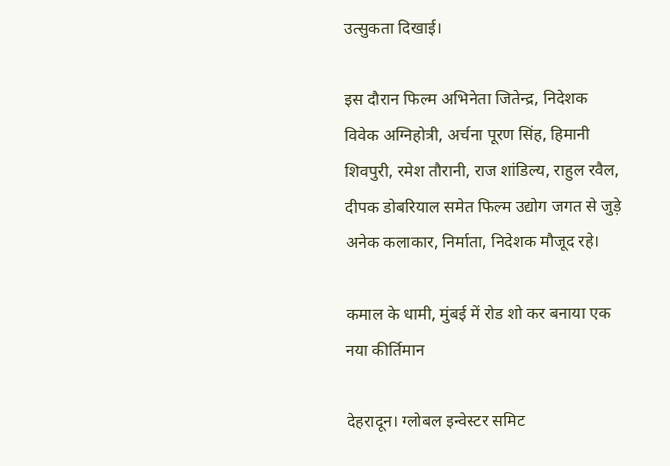उत्सुकता दिखाई।

इस दौरान फिल्म अभिनेता जितेन्द्र, निदेशक विवेक अग्निहोत्री, अर्चना पूरण सिंह, हिमानी शिवपुरी, रमेश तौरानी, राज शांडिल्य, राहुल रवैल, दीपक डोबरियाल समेत फिल्म उद्योग जगत से जुड़े अनेक कलाकार, निर्माता, निदेशक मौजूद रहे।

कमाल के धामी, मुंबई में रोड शो कर बनाया एक नया कीर्तिमान

देहरादून। ग्लोबल इन्वेस्टर समिट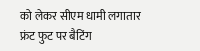को लेकर सीएम धामी लगातार फ्रंट फुट पर बैटिंग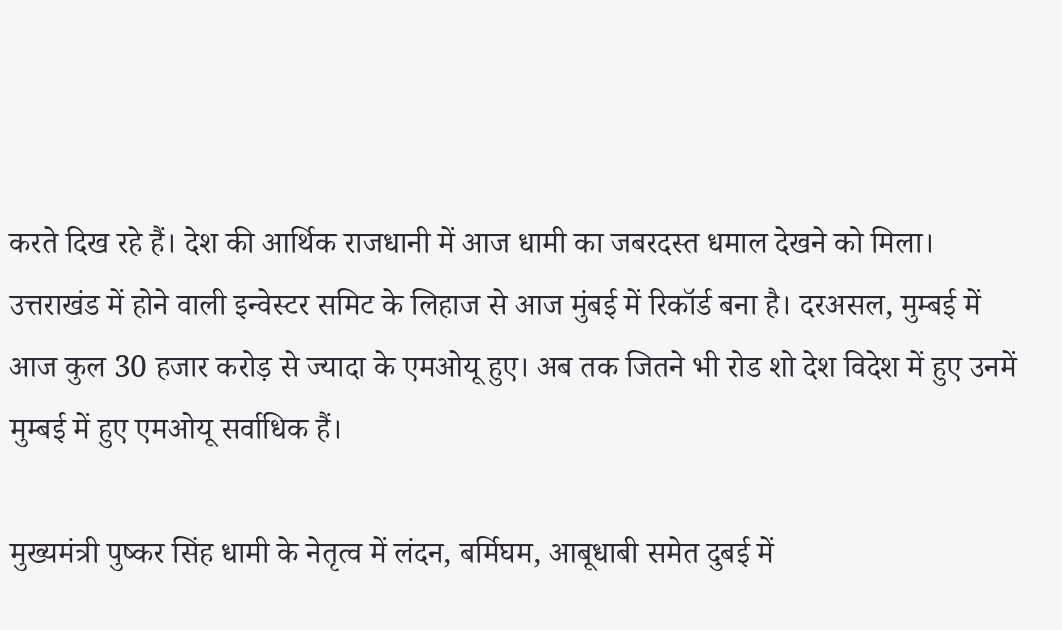करते दिख रहे हैं। देश की आर्थिक राजधानी में आज धामी का जबरदस्त धमाल देखने को मिला। उत्तराखंड में होने वाली इन्वेस्टर समिट के लिहाज से आज मुंबई में रिकॉर्ड बना है। दरअसल, मुम्बई में आज कुल 30 हजार करोड़ से ज्यादा के एमओयू हुए। अब तक जितने भी रोड शो देश विदेश में हुए उनमें मुम्बई में हुए एमओयू सर्वाधिक हैं।

मुख्यमंत्री पुष्कर सिंह धामी के नेतृत्व में लंदन, बर्मिघम, आबूधाबी समेत दुबई में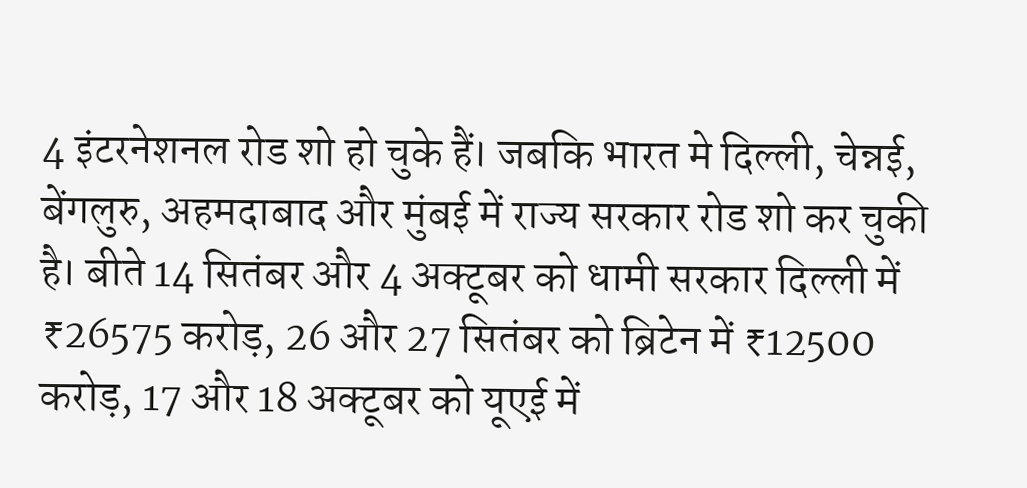4 इंटरनेशनल रोड शो हो चुके हैं। जबकि भारत मे दिल्ली, चेन्नई, बेंगलुरु, अहमदाबाद और मुंबई में राज्य सरकार रोड शो कर चुकी है। बीते 14 सितंबर और 4 अक्टूबर को धामी सरकार दिल्ली में ₹26575 करोड़, 26 और 27 सितंबर को ब्रिटेन में ₹12500 करोड़, 17 और 18 अक्टूबर को यूएई में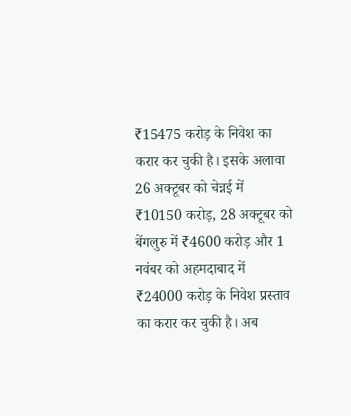₹15475 करोड़ के निवेश का करार कर चुकी है। इसके अलावा 26 अक्टूबर को चेन्नई में ₹10150 करोड़, 28 अक्टूबर को बेंगलुरु में ₹4600 करोड़ और 1 नवंबर को अहमदाबाद में ₹24000 करोड़ के निवेश प्रस्ताव का करार कर चुकी है। अब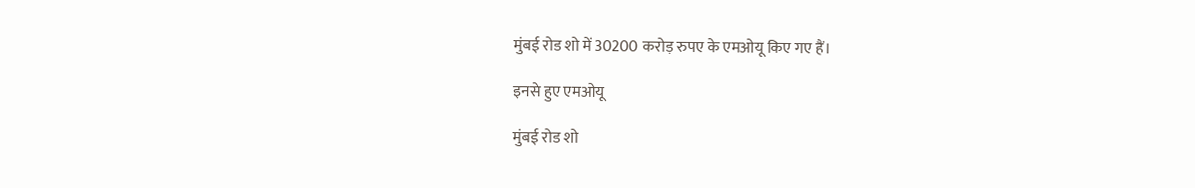मुंबई रोड शो में 30200 करोड़ रुपए के एमओयू किए गए हैं।

इनसे हुए एमओयू

मुंबई रोड शो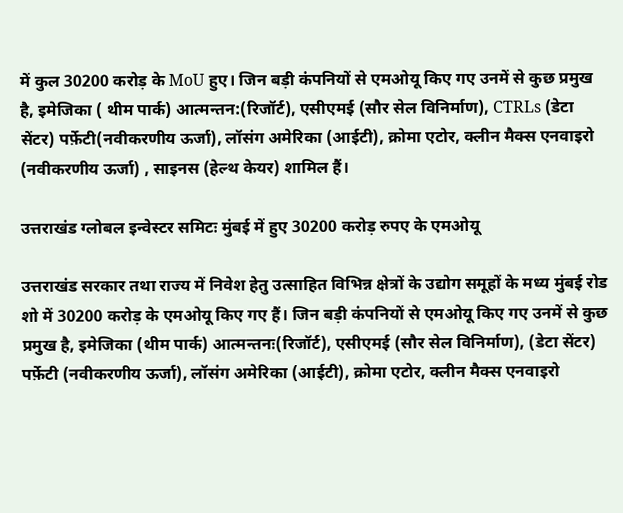में कुल 30200 करोड़ के MoU हुए। जिन बड़ी कंपनियों से एमओयू किए गए उनमें से कुछ प्रमुख है, इमेजिका ( थीम पार्क) आत्मन्तन:(रिजॉर्ट), एसीएमई (सौर सेल विनिर्माण), CTRLs (डेटा सेंटर) पर्फ़ेटी(नवीकरणीय ऊर्जा), लॉसंग अमेरिका (आईटी), क्रोमा एटोर, क्लीन मैक्स एनवाइरो (नवीकरणीय ऊर्जा) , साइनस (हेल्थ केयर) शामिल हैं।

उत्तराखंड ग्लोबल इन्वेस्टर समिटः मुंबई में हुए 30200 करोड़ रुपए के एमओयू

उत्तराखंड सरकार तथा राज्य में निवेश हेतु उत्साहित विभिन्न क्षेत्रों के उद्योग समूहों के मध्य मुंबई रोड शो में 30200 करोड़ के एमओयू किए गए हैं। जिन बड़ी कंपनियों से एमओयू किए गए उनमें से कुछ प्रमुख है, इमेजिका (थीम पार्क) आत्मन्तनः(रिजॉर्ट), एसीएमई (सौर सेल विनिर्माण), (डेटा सेंटर) पर्फ़ेटी (नवीकरणीय ऊर्जा), लॉसंग अमेरिका (आईटी), क्रोमा एटोर, क्लीन मैक्स एनवाइरो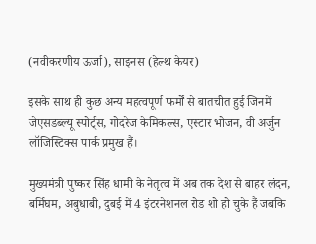(नवीकरणीय ऊर्जा), साइनस (हेल्थ केयर)

इसके साथ ही कुछ अन्य महत्वपूर्ण फर्मों से बातचीत हुई जिनमें जेएसडब्ल्यू स्पोर्ट्स, गोदरेज केमिकल्स, एस्टार भोजन, वी अर्जुन लॉजिस्टिक्स पार्क प्रमुख हैं।

मुख्यमंत्री पुष्कर सिंह धामी के नेतृत्व में अब तक देश से बाहर लंदन, बर्मिघम, अबुधाबी, दुबई में 4 इंटरनेशनल रोड शो हो चुके हैं जबकि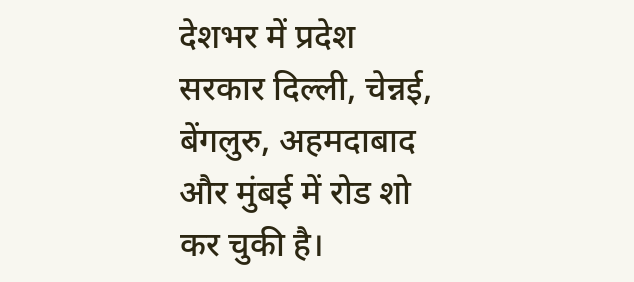देशभर में प्रदेश सरकार दिल्ली, चेन्नई, बेंगलुरु, अहमदाबाद और मुंबई में रोड शो कर चुकी है।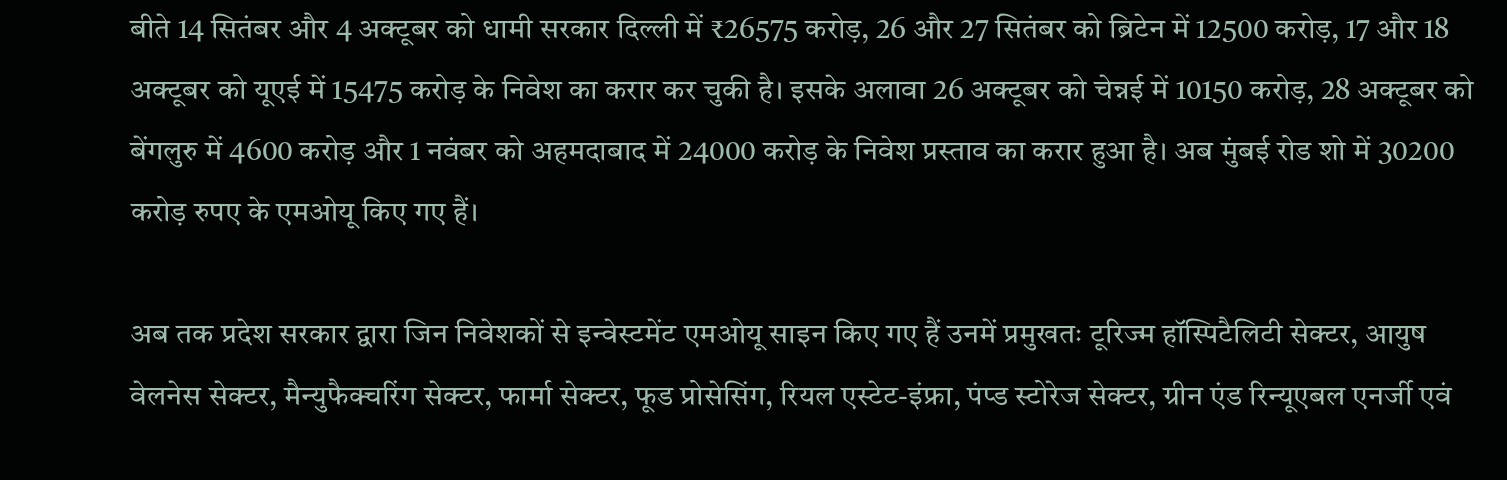बीते 14 सितंबर और 4 अक्टूबर को धामी सरकार दिल्ली में ₹26575 करोड़, 26 और 27 सितंबर को ब्रिटेन में 12500 करोड़, 17 और 18 अक्टूबर को यूएई में 15475 करोड़ के निवेश का करार कर चुकी है। इसके अलावा 26 अक्टूबर को चेन्नई में 10150 करोड़, 28 अक्टूबर को बेंगलुरु में 4600 करोड़ और 1 नवंबर को अहमदाबाद में 24000 करोड़ के निवेश प्रस्ताव का करार हुआ है। अब मुंबई रोड शो में 30200 करोड़ रुपए के एमओयू किए गए हैं।

अब तक प्रदेश सरकार द्वारा जिन निवेशकों से इन्वेस्टमेंट एमओयू साइन किए गए हैं उनमें प्रमुखतः टूरिज्म हॉस्पिटैलिटी सेक्टर, आयुष वेलनेस सेक्टर, मैन्युफैक्चरिंग सेक्टर, फार्मा सेक्टर, फूड प्रोसेसिंग, रियल एस्टेट-इंफ्रा, पंप्ड स्टोरेज सेक्टर, ग्रीन एंड रिन्यूएबल एनर्जी एवं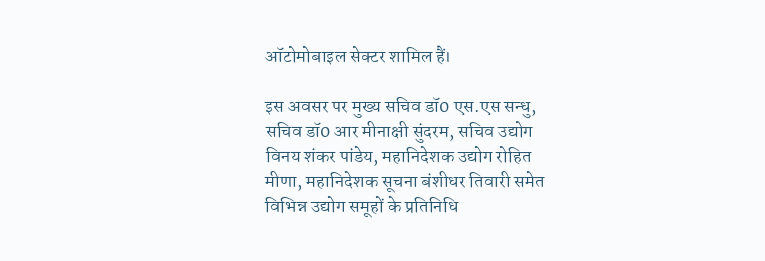ऑटोमोबाइल सेक्टर शामिल हैं।

इस अवसर पर मुख्य सचिव डॉ0 एस.एस सन्धु, सचिव डॉ0 आर मीनाक्षी सुंदरम, सचिव उद्योग विनय शंकर पांडेय, महानिदेशक उद्योग रोहित मीणा, महानिदेशक सूचना बंशीधर तिवारी समेत विभिन्न उद्योग समूहों के प्रतिनिधि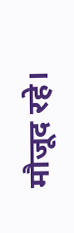मौजूद रहे।